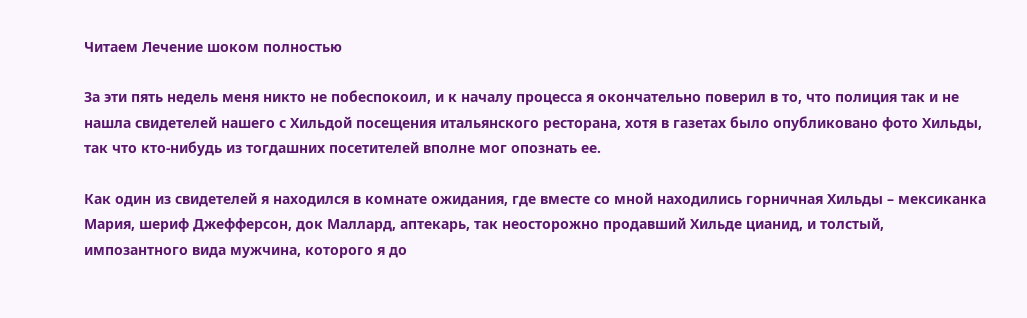Читаем Лечение шоком полностью

За эти пять недель меня никто не побеспокоил, и к началу процесса я окончательно поверил в то, что полиция так и не нашла свидетелей нашего с Хильдой посещения итальянского ресторана, хотя в газетах было опубликовано фото Хильды, так что кто-нибудь из тогдашних посетителей вполне мог опознать ее.

Как один из свидетелей я находился в комнате ожидания, где вместе со мной находились горничная Хильды – мексиканка Мария, шериф Джефферсон, док Маллард, аптекарь, так неосторожно продавший Хильде цианид, и толстый, импозантного вида мужчина, которого я до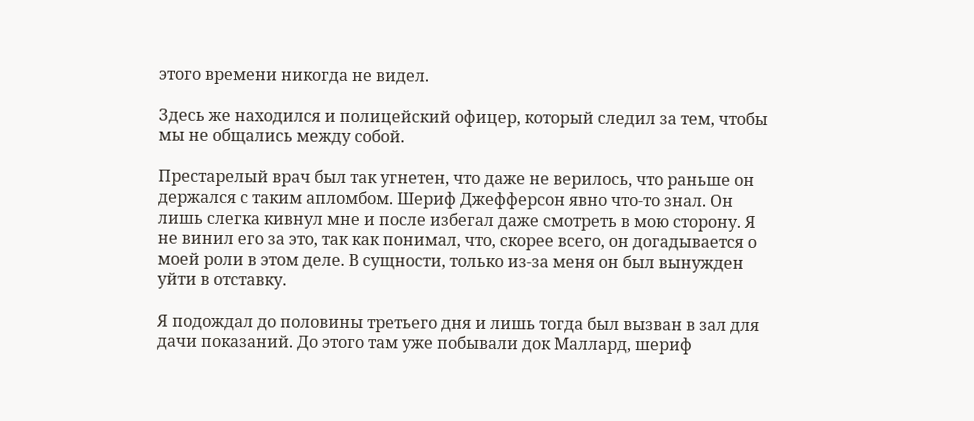этого времени никогда не видел.

Здесь же находился и полицейский офицер, который следил за тем, чтобы мы не общались между собой.

Престарелый врач был так угнетен, что даже не верилось, что раньше он держался с таким апломбом. Шериф Джефферсон явно что-то знал. Он лишь слегка кивнул мне и после избегал даже смотреть в мою сторону. Я не винил его за это, так как понимал, что, скорее всего, он догадывается о моей роли в этом деле. В сущности, только из-за меня он был вынужден уйти в отставку.

Я подождал до половины третьего дня и лишь тогда был вызван в зал для дачи показаний. До этого там уже побывали док Маллард, шериф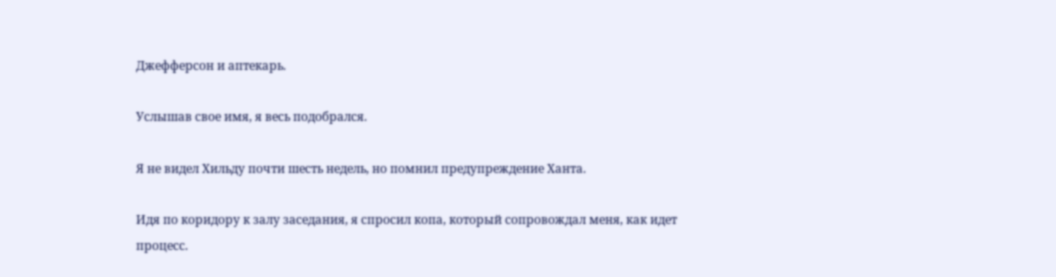Джефферсон и аптекарь.

Услышав свое имя, я весь подобрался.

Я не видел Хильду почти шесть недель, но помнил предупреждение Ханта.

Идя по коридору к залу заседания, я спросил копа, который сопровождал меня, как идет процесс.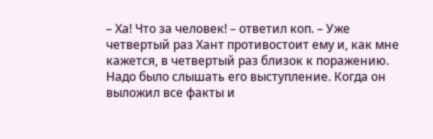– Ха! Что за человек! – ответил коп. – Уже четвертый раз Хант противостоит ему и, как мне кажется, в четвертый раз близок к поражению. Надо было слышать его выступление. Когда он выложил все факты и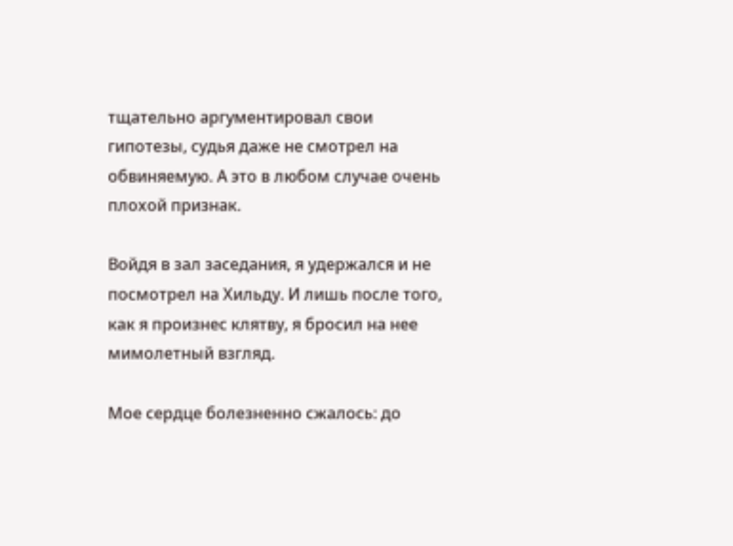тщательно аргументировал свои гипотезы, судья даже не смотрел на обвиняемую. А это в любом случае очень плохой признак.

Войдя в зал заседания, я удержался и не посмотрел на Хильду. И лишь после того, как я произнес клятву, я бросил на нее мимолетный взгляд.

Мое сердце болезненно сжалось: до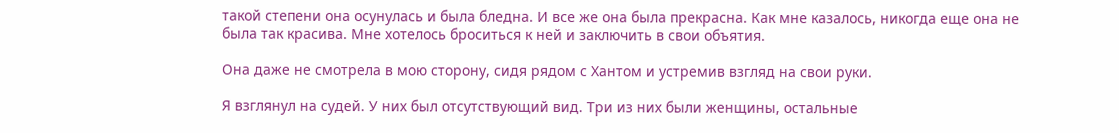такой степени она осунулась и была бледна. И все же она была прекрасна. Как мне казалось, никогда еще она не была так красива. Мне хотелось броситься к ней и заключить в свои объятия.

Она даже не смотрела в мою сторону, сидя рядом с Хантом и устремив взгляд на свои руки.

Я взглянул на судей. У них был отсутствующий вид. Три из них были женщины, остальные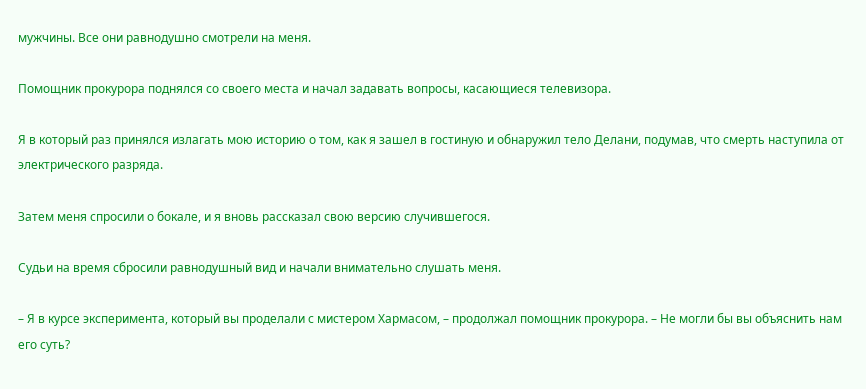мужчины. Все они равнодушно смотрели на меня.

Помощник прокурора поднялся со своего места и начал задавать вопросы, касающиеся телевизора.

Я в который раз принялся излагать мою историю о том, как я зашел в гостиную и обнаружил тело Делани, подумав, что смерть наступила от электрического разряда.

Затем меня спросили о бокале, и я вновь рассказал свою версию случившегося.

Судьи на время сбросили равнодушный вид и начали внимательно слушать меня.

– Я в курсе эксперимента, который вы проделали с мистером Хармасом, – продолжал помощник прокурора. – Не могли бы вы объяснить нам его суть?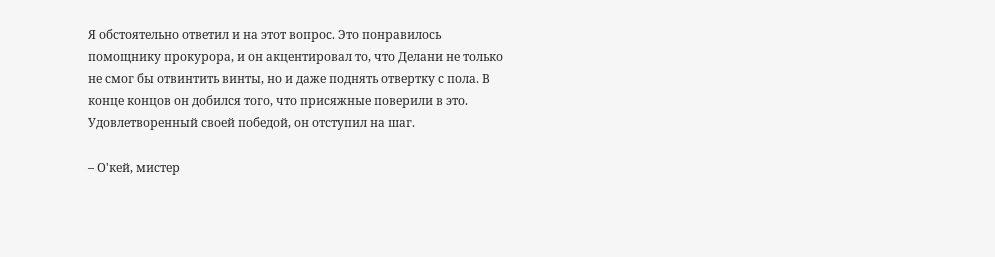Я обстоятельно ответил и на этот вопрос. Это понравилось помощнику прокурора, и он акцентировал то, что Делани не только не смог бы отвинтить винты, но и даже поднять отвертку с пола. В конце концов он добился того, что присяжные поверили в это. Удовлетворенный своей победой, он отступил на шаг.

– О'кей, мистер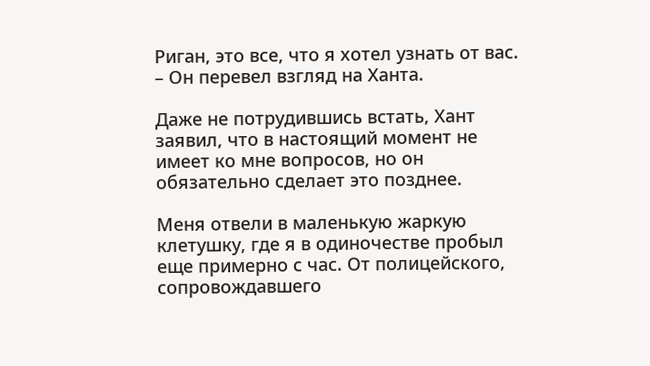Риган, это все, что я хотел узнать от вас. – Он перевел взгляд на Ханта.

Даже не потрудившись встать, Хант заявил, что в настоящий момент не имеет ко мне вопросов, но он обязательно сделает это позднее.

Меня отвели в маленькую жаркую клетушку, где я в одиночестве пробыл еще примерно с час. От полицейского, сопровождавшего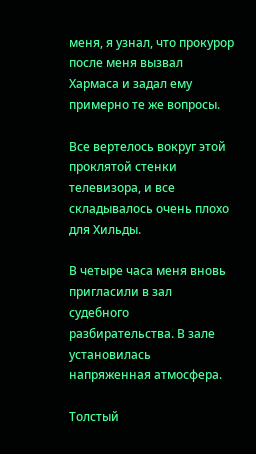меня, я узнал, что прокурор после меня вызвал Хармаса и задал ему примерно те же вопросы.

Все вертелось вокруг этой проклятой стенки телевизора, и все складывалось очень плохо для Хильды.

В четыре часа меня вновь пригласили в зал судебного разбирательства. В зале установилась напряженная атмосфера.

Толстый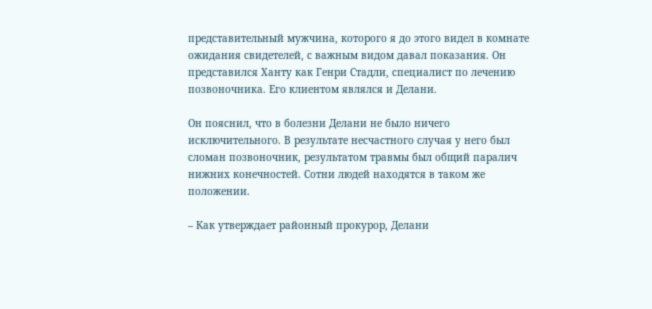представительный мужчина, которого я до этого видел в комнате ожидания свидетелей, с важным видом давал показания. Он представился Ханту как Генри Стадли, специалист по лечению позвоночника. Его клиентом являлся и Делани.

Он пояснил, что в болезни Делани не было ничего исключительного. В результате несчастного случая у него был сломан позвоночник, результатом травмы был общий паралич нижних конечностей. Сотни людей находятся в таком же положении.

– Как утверждает районный прокурор, Делани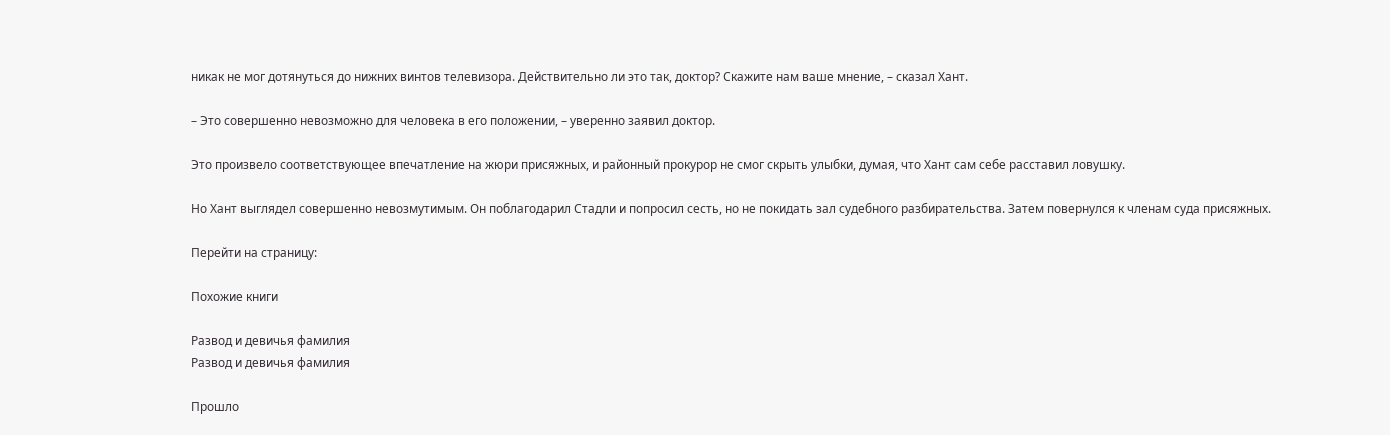никак не мог дотянуться до нижних винтов телевизора. Действительно ли это так, доктор? Скажите нам ваше мнение, – сказал Хант.

– Это совершенно невозможно для человека в его положении, – уверенно заявил доктор.

Это произвело соответствующее впечатление на жюри присяжных, и районный прокурор не смог скрыть улыбки, думая, что Хант сам себе расставил ловушку.

Но Хант выглядел совершенно невозмутимым. Он поблагодарил Стадли и попросил сесть, но не покидать зал судебного разбирательства. Затем повернулся к членам суда присяжных.

Перейти на страницу:

Похожие книги

Развод и девичья фамилия
Развод и девичья фамилия

Прошло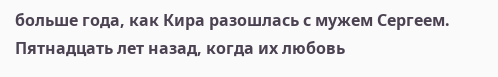больше года, как Кира разошлась с мужем Сергеем. Пятнадцать лет назад, когда их любовь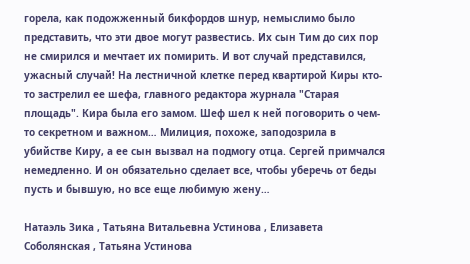горела, как подожженный бикфордов шнур, немыслимо было представить, что эти двое могут развестись. Их сын Тим до сих пор не смирился и мечтает их помирить. И вот случай представился, ужасный случай! На лестничной клетке перед квартирой Киры кто-то застрелил ее шефа, главного редактора журнала "Старая площадь". Кира была его замом. Шеф шел к ней поговорить о чем-то секретном и важном… Милиция, похоже, заподозрила в убийстве Киру, а ее сын вызвал на подмогу отца. Сергей примчался немедленно. И он обязательно сделает все, чтобы уберечь от беды пусть и бывшую, но все еще любимую жену…

Натаэль Зика , Татьяна Витальевна Устинова , Елизавета Соболянская , Татьяна Устинова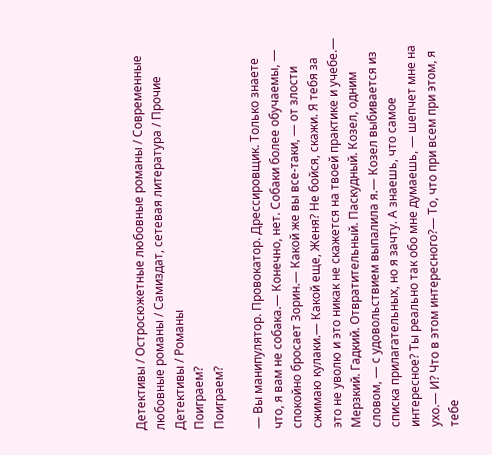Детективы / Остросюжетные любовные романы / Современные любовные романы / Самиздат, сетевая литература / Прочие Детективы / Романы
Поиграем?
Поиграем?

— Вы манипулятор. Провокатор. Дрессировщик. Только знаете что, я вам не собака.— Конечно, нет. Собаки более обучаемы, — спокойно бросает Зорин.— Какой же вы все-таки, — от злости сжимаю кулаки.— Какой еще, Женя? Не бойся, скажи. Я тебя за это не уволю и это никак не скажется на твоей практике и учебе.— Мерзкий. Гадкий. Отвратительный. Паскудный. Козел, одним словом, — с удовольствием выпалила я.— Козел выбивается из списка прилагательных, но я зачту. А знаешь, что самое интересное? Ты реально так обо мне думаешь, — шепчет мне на ухо.— И? Что в этом интересного?— То, что при всем при этом, я тебе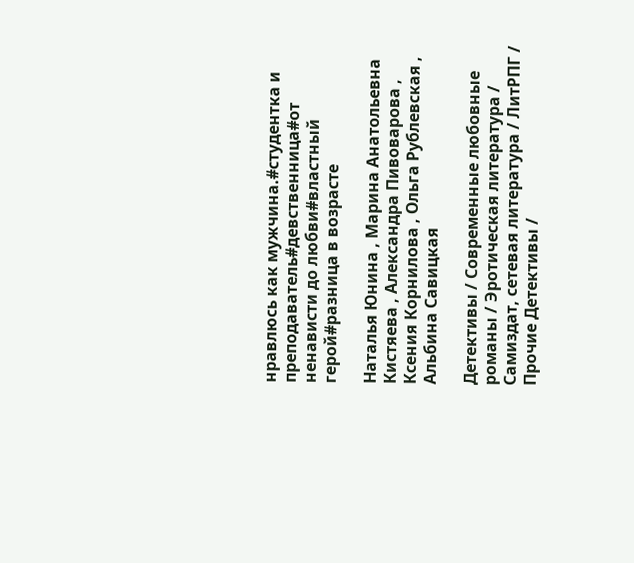нравлюсь как мужчина.#студентка и преподаватель#девственница#от ненависти до любви#властный герой#разница в возрасте

Наталья Юнина , Марина Анатольевна Кистяева , Александра Пивоварова , Ксения Корнилова , Ольга Рублевская , Альбина Савицкая

Детективы / Современные любовные романы / Эротическая литература / Самиздат, сетевая литература / ЛитРПГ / Прочие Детективы /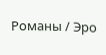Романы / Эро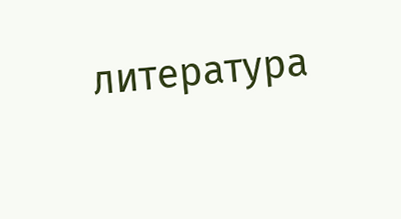литература